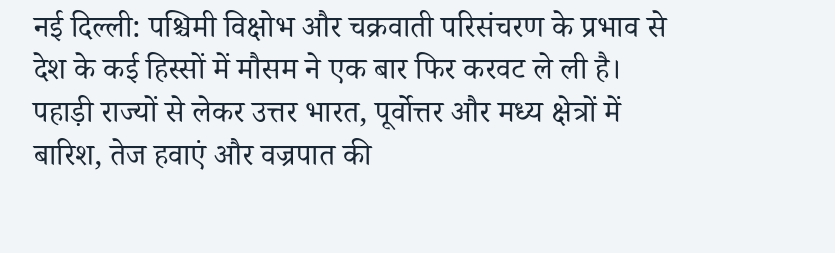नई दिल्ली: पश्चिमी विक्षोभ और चक्रवाती परिसंचरण के प्रभाव से देश के कई हिस्सों में मौसम ने एक बार फिर करवट ले ली है। पहाड़ी राज्यों से लेकर उत्तर भारत, पूर्वोत्तर और मध्य क्षेत्रों में बारिश, तेज हवाएं और वज्रपात की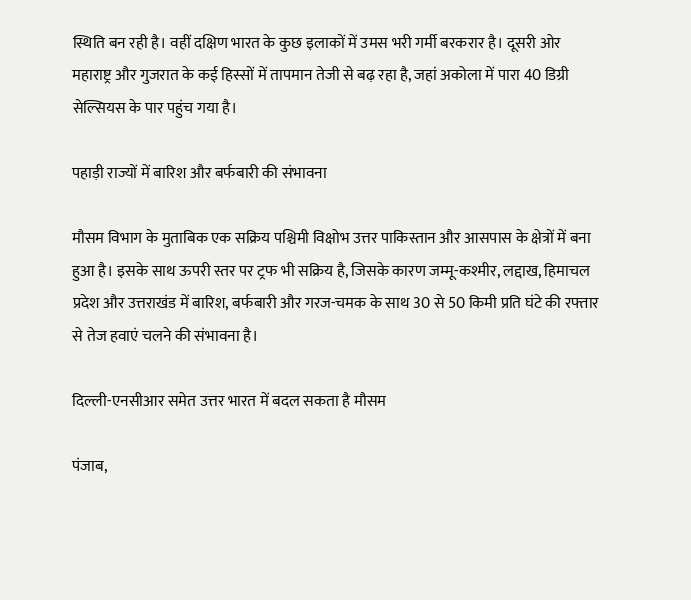स्थिति बन रही है। वहीं दक्षिण भारत के कुछ इलाकों में उमस भरी गर्मी बरकरार है। दूसरी ओर महाराष्ट्र और गुजरात के कई हिस्सों में तापमान तेजी से बढ़ रहा है, जहां अकोला में पारा 40 डिग्री सेल्सियस के पार पहुंच गया है।

पहाड़ी राज्यों में बारिश और बर्फबारी की संभावना

मौसम विभाग के मुताबिक एक सक्रिय पश्चिमी विक्षोभ उत्तर पाकिस्तान और आसपास के क्षेत्रों में बना हुआ है। इसके साथ ऊपरी स्तर पर ट्रफ भी सक्रिय है, जिसके कारण जम्मू-कश्मीर, लद्दाख, हिमाचल प्रदेश और उत्तराखंड में बारिश, बर्फबारी और गरज-चमक के साथ 30 से 50 किमी प्रति घंटे की रफ्तार से तेज हवाएं चलने की संभावना है।

दिल्ली-एनसीआर समेत उत्तर भारत में बदल सकता है मौसम

पंजाब,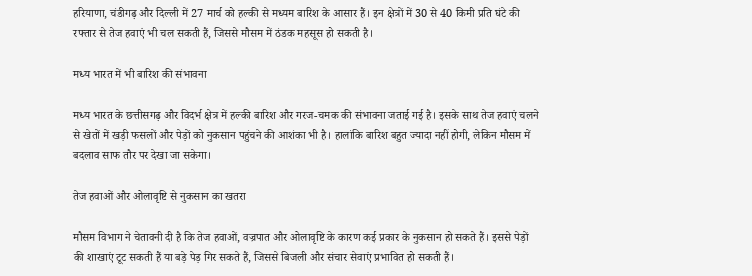हरियाणा, चंडीगढ़ और दिल्ली में 27 मार्च को हल्की से मध्यम बारिश के आसार हैं। इन क्षेत्रों में 30 से 40 किमी प्रति घंटे की रफ्तार से तेज हवाएं भी चल सकती हैं, जिससे मौसम में ठंडक महसूस हो सकती है।

मध्य भारत में भी बारिश की संभावना

मध्य भारत के छत्तीसगढ़ और विदर्भ क्षेत्र में हल्की बारिश और गरज-चमक की संभावना जताई गई है। इसके साथ तेज हवाएं चलने से खेतों में खड़ी फसलों और पेड़ों को नुकसान पहुंचने की आशंका भी है। हालांकि बारिश बहुत ज्यादा नहीं होगी, लेकिन मौसम में बदलाव साफ तौर पर देखा जा सकेगा।

तेज हवाओं और ओलावृष्टि से नुकसान का खतरा

मौसम विभाग ने चेतावनी दी है कि तेज हवाओं, वज्रपात और ओलावृष्टि के कारण कई प्रकार के नुकसान हो सकते हैं। इससे पेड़ों की शाखाएं टूट सकती हैं या बड़े पेड़ गिर सकते हैं, जिससे बिजली और संचार सेवाएं प्रभावित हो सकती हैं।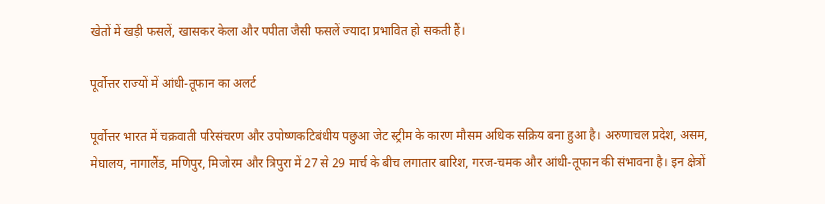खेतों में खड़ी फसलें, खासकर केला और पपीता जैसी फसलें ज्यादा प्रभावित हो सकती हैं।

पूर्वोत्तर राज्यों में आंधी-तूफान का अलर्ट

पूर्वोत्तर भारत में चक्रवाती परिसंचरण और उपोष्णकटिबंधीय पछुआ जेट स्ट्रीम के कारण मौसम अधिक सक्रिय बना हुआ है। अरुणाचल प्रदेश, असम, मेघालय, नागालैंड, मणिपुर, मिजोरम और त्रिपुरा में 27 से 29 मार्च के बीच लगातार बारिश, गरज-चमक और आंधी-तूफान की संभावना है। इन क्षेत्रों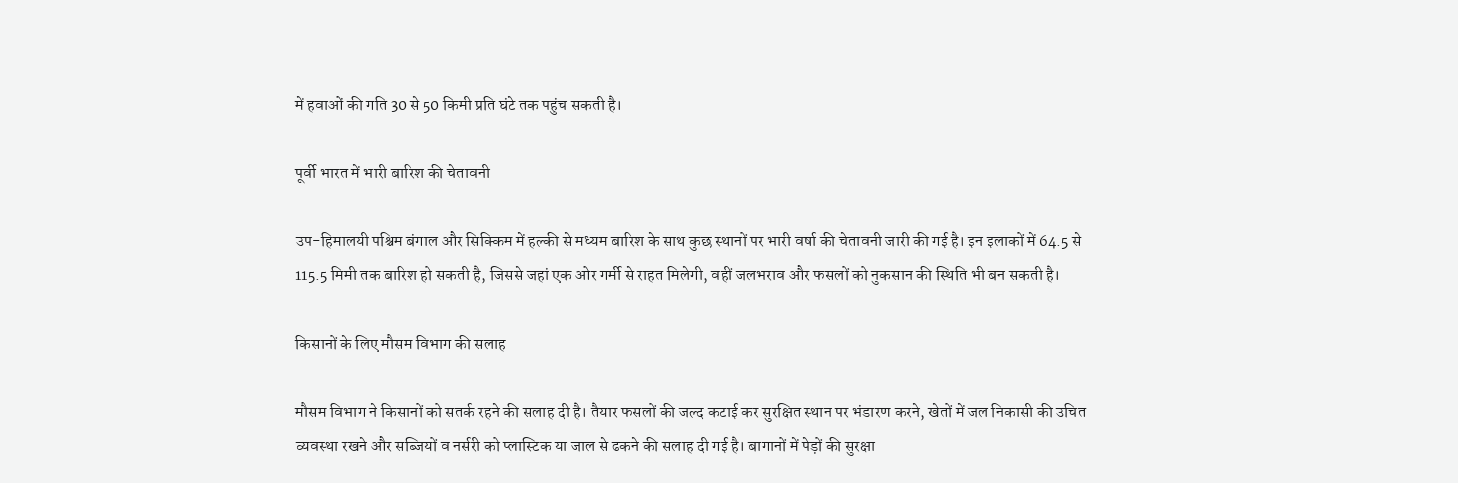में हवाओं की गति 30 से 50 किमी प्रति घंटे तक पहुंच सकती है।

पूर्वी भारत में भारी बारिश की चेतावनी

उप-हिमालयी पश्चिम बंगाल और सिक्किम में हल्की से मध्यम बारिश के साथ कुछ स्थानों पर भारी वर्षा की चेतावनी जारी की गई है। इन इलाकों में 64.5 से 115.5 मिमी तक बारिश हो सकती है, जिससे जहां एक ओर गर्मी से राहत मिलेगी, वहीं जलभराव और फसलों को नुकसान की स्थिति भी बन सकती है।

किसानों के लिए मौसम विभाग की सलाह

मौसम विभाग ने किसानों को सतर्क रहने की सलाह दी है। तैयार फसलों की जल्द कटाई कर सुरक्षित स्थान पर भंडारण करने, खेतों में जल निकासी की उचित व्यवस्था रखने और सब्जियों व नर्सरी को प्लास्टिक या जाल से ढकने की सलाह दी गई है। बागानों में पेड़ों की सुरक्षा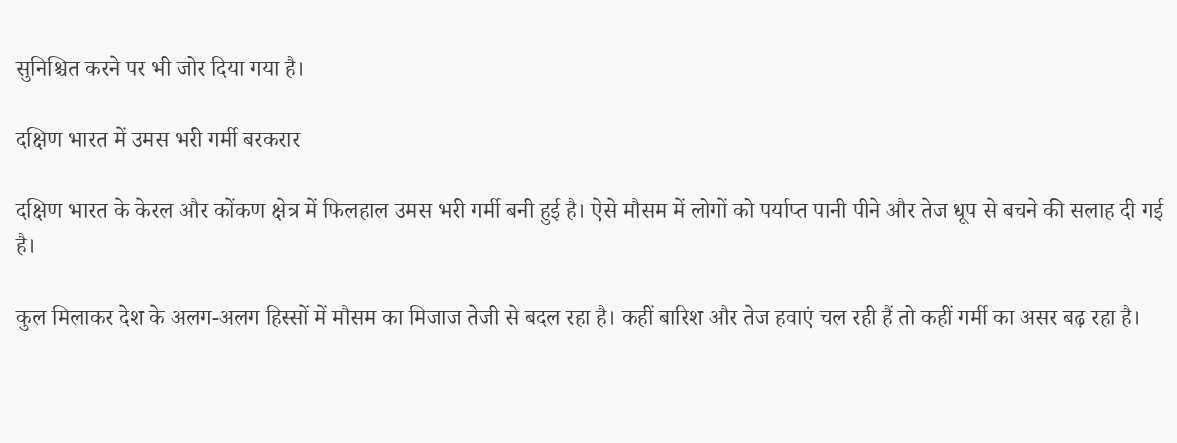सुनिश्चित करने पर भी जोर दिया गया है।

दक्षिण भारत में उमस भरी गर्मी बरकरार

दक्षिण भारत के केरल और कोंकण क्षेत्र में फिलहाल उमस भरी गर्मी बनी हुई है। ऐसे मौसम में लोगों को पर्याप्त पानी पीने और तेज धूप से बचने की सलाह दी गई है।

कुल मिलाकर देश के अलग-अलग हिस्सों में मौसम का मिजाज तेजी से बदल रहा है। कहीं बारिश और तेज हवाएं चल रही हैं तो कहीं गर्मी का असर बढ़ रहा है।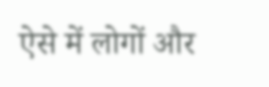ऐसे में लोगों और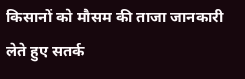किसानों को मौसम की ताजा जानकारी लेते हुए सतर्क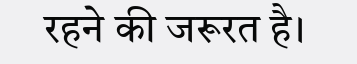रहने की जरूरत है।